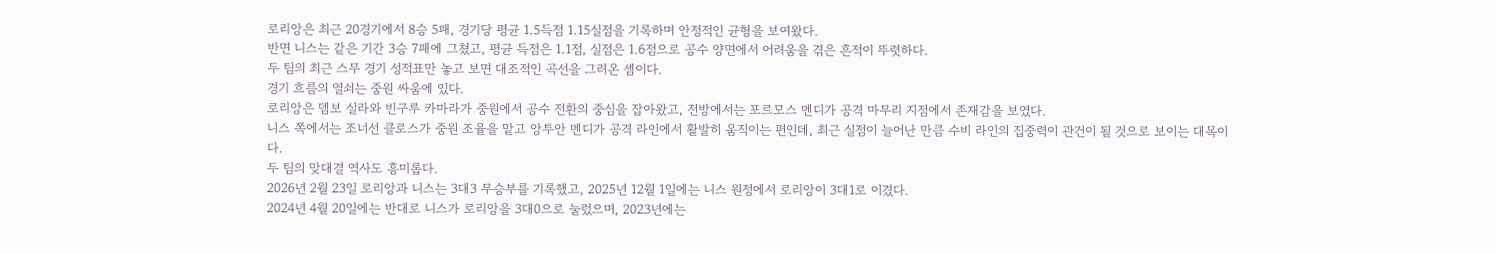로리앙은 최근 20경기에서 8승 5패, 경기당 평균 1.5득점 1.15실점을 기록하며 안정적인 균형을 보여왔다.
반면 니스는 같은 기간 3승 7패에 그쳤고, 평균 득점은 1.1점, 실점은 1.6점으로 공수 양면에서 어려움을 겪은 흔적이 뚜렷하다.
두 팀의 최근 스무 경기 성적표만 놓고 보면 대조적인 곡선을 그려온 셈이다.
경기 흐름의 열쇠는 중원 싸움에 있다.
로리앙은 뎀보 실라와 빈구루 카마라가 중원에서 공수 전환의 중심을 잡아왔고, 전방에서는 포르모스 멘디가 공격 마무리 지점에서 존재감을 보였다.
니스 쪽에서는 조너선 클로스가 중원 조율을 맡고 앙투안 멘디가 공격 라인에서 활발히 움직이는 편인데, 최근 실점이 늘어난 만큼 수비 라인의 집중력이 관건이 될 것으로 보이는 대목이다.
두 팀의 맞대결 역사도 흥미롭다.
2026년 2월 23일 로리앙과 니스는 3대3 무승부를 기록했고, 2025년 12월 1일에는 니스 원정에서 로리앙이 3대1로 이겼다.
2024년 4월 20일에는 반대로 니스가 로리앙을 3대0으로 눌렀으며, 2023년에는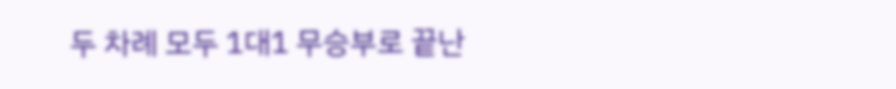두 차례 모두 1대1 무승부로 끝난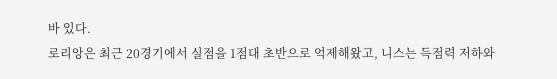바 있다.
로리앙은 최근 20경기에서 실점을 1점대 초반으로 억제해왔고, 니스는 득점력 저하와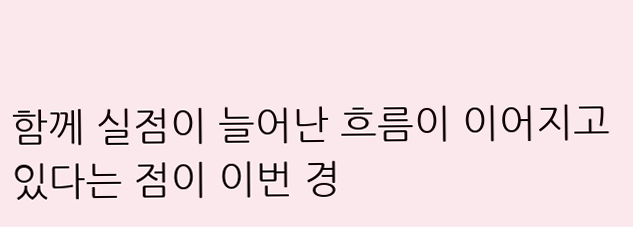함께 실점이 늘어난 흐름이 이어지고 있다는 점이 이번 경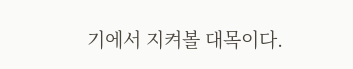기에서 지켜볼 대목이다.